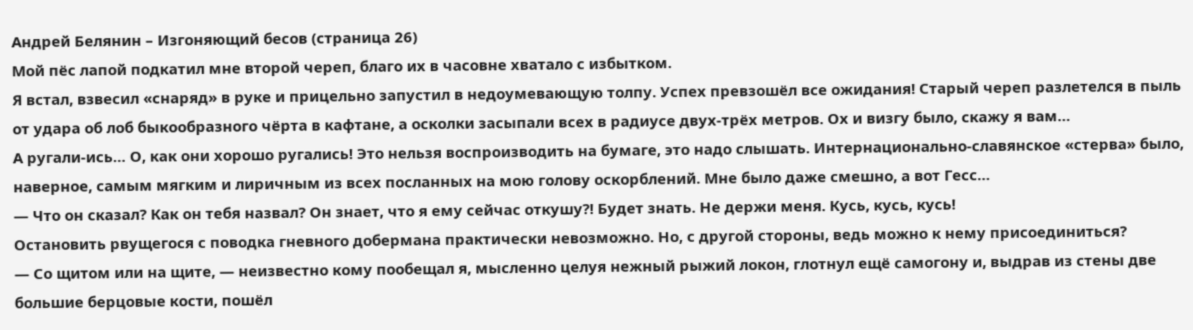Андрей Белянин – Изгоняющий бесов (страница 26)
Мой пёс лапой подкатил мне второй череп, благо их в часовне хватало с избытком.
Я встал, взвесил «снаряд» в руке и прицельно запустил в недоумевающую толпу. Успех превзошёл все ожидания! Старый череп разлетелся в пыль от удара об лоб быкообразного чёрта в кафтане, а осколки засыпали всех в радиусе двух-трёх метров. Ох и визгу было, скажу я вам…
А ругали-ись… О, как они хорошо ругались! Это нельзя воспроизводить на бумаге, это надо слышать. Интернационально-славянское «стерва» было, наверное, самым мягким и лиричным из всех посланных на мою голову оскорблений. Мне было даже смешно, а вот Гесс…
— Что он сказал? Как он тебя назвал? Он знает, что я ему сейчас откушу?! Будет знать. Не держи меня. Кусь, кусь, кусь!
Остановить рвущегося с поводка гневного добермана практически невозможно. Но, с другой стороны, ведь можно к нему присоединиться?
— Со щитом или на щите, — неизвестно кому пообещал я, мысленно целуя нежный рыжий локон, глотнул ещё самогону и, выдрав из стены две большие берцовые кости, пошёл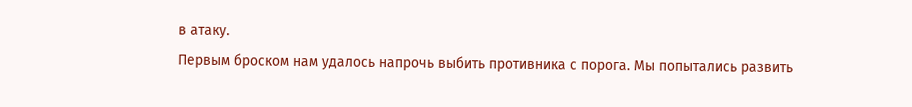в атаку.
Первым броском нам удалось напрочь выбить противника с порога. Мы попытались развить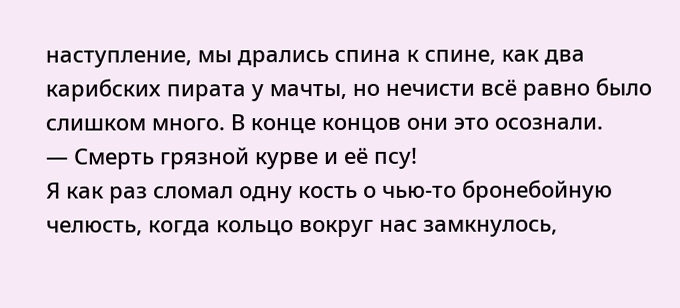наступление, мы дрались спина к спине, как два карибских пирата у мачты, но нечисти всё равно было слишком много. В конце концов они это осознали.
— Смерть грязной курве и её псу!
Я как раз сломал одну кость о чью-то бронебойную челюсть, когда кольцо вокруг нас замкнулось,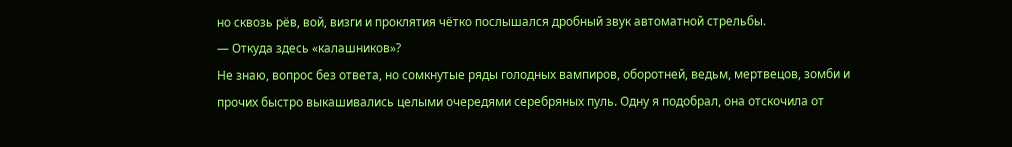но сквозь рёв, вой, визги и проклятия чётко послышался дробный звук автоматной стрельбы.
— Откуда здесь «калашников»?
Не знаю, вопрос без ответа, но сомкнутые ряды голодных вампиров, оборотней, ведьм, мертвецов, зомби и прочих быстро выкашивались целыми очередями серебряных пуль. Одну я подобрал, она отскочила от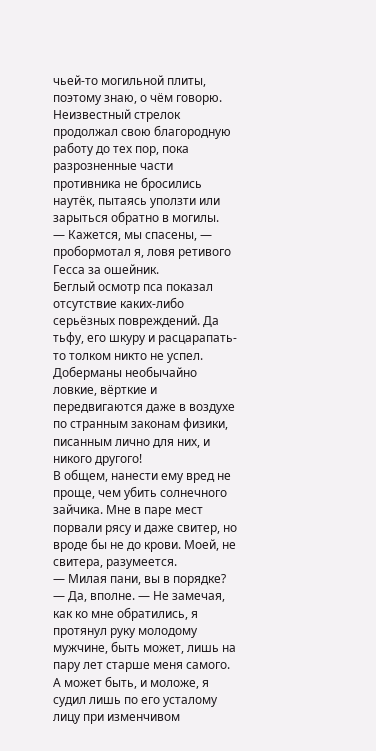чьей-то могильной плиты, поэтому знаю, о чём говорю.
Неизвестный стрелок продолжал свою благородную работу до тех пор, пока разрозненные части противника не бросились наутёк, пытаясь уползти или зарыться обратно в могилы.
— Кажется, мы спасены, — пробормотал я, ловя ретивого Гесса за ошейник.
Беглый осмотр пса показал отсутствие каких-либо серьёзных повреждений. Да тьфу, его шкуру и расцарапать-то толком никто не успел. Доберманы необычайно ловкие, вёрткие и передвигаются даже в воздухе по странным законам физики, писанным лично для них, и никого другого!
В общем, нанести ему вред не проще, чем убить солнечного зайчика. Мне в паре мест порвали рясу и даже свитер, но вроде бы не до крови. Моей, не свитера, разумеется.
— Милая пани, вы в порядке?
— Да, вполне. — Не замечая, как ко мне обратились, я протянул руку молодому мужчине, быть может, лишь на пару лет старше меня самого.
А может быть, и моложе, я судил лишь по его усталому лицу при изменчивом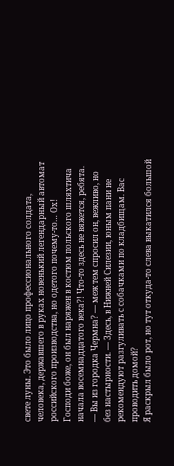свете луны. Это было лицо профессионального солдата, человека, державшего в руках новенький легендарный автомат российского производства, но одетого почему-то… Ох!
Господи боже, он был наряжен в костюм польского шляхтича начала восемнадцатого века?! Что-то здесь не вяжется, ребята.
— Вы из городка Чермна? — меж тем спросил он, вежливо, но без настырности. — Здесь, в Нижней Силезии, юным пани не рекомендуют разгуливать с собачками по кладбищам. Вас проводить домой?
Я раскрыл было рот, но тут откуда-то слева выкатился большой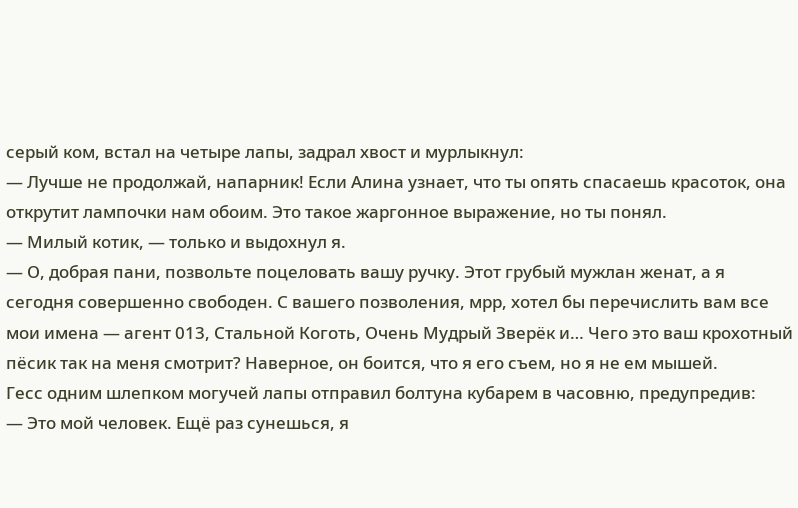серый ком, встал на четыре лапы, задрал хвост и мурлыкнул:
— Лучше не продолжай, напарник! Если Алина узнает, что ты опять спасаешь красоток, она открутит лампочки нам обоим. Это такое жаргонное выражение, но ты понял.
— Милый котик, — только и выдохнул я.
— О, добрая пани, позвольте поцеловать вашу ручку. Этот грубый мужлан женат, а я сегодня совершенно свободен. С вашего позволения, мрр, хотел бы перечислить вам все мои имена — агент 013, Стальной Коготь, Очень Мудрый Зверёк и… Чего это ваш крохотный пёсик так на меня смотрит? Наверное, он боится, что я его съем, но я не ем мышей.
Гесс одним шлепком могучей лапы отправил болтуна кубарем в часовню, предупредив:
— Это мой человек. Ещё раз сунешься, я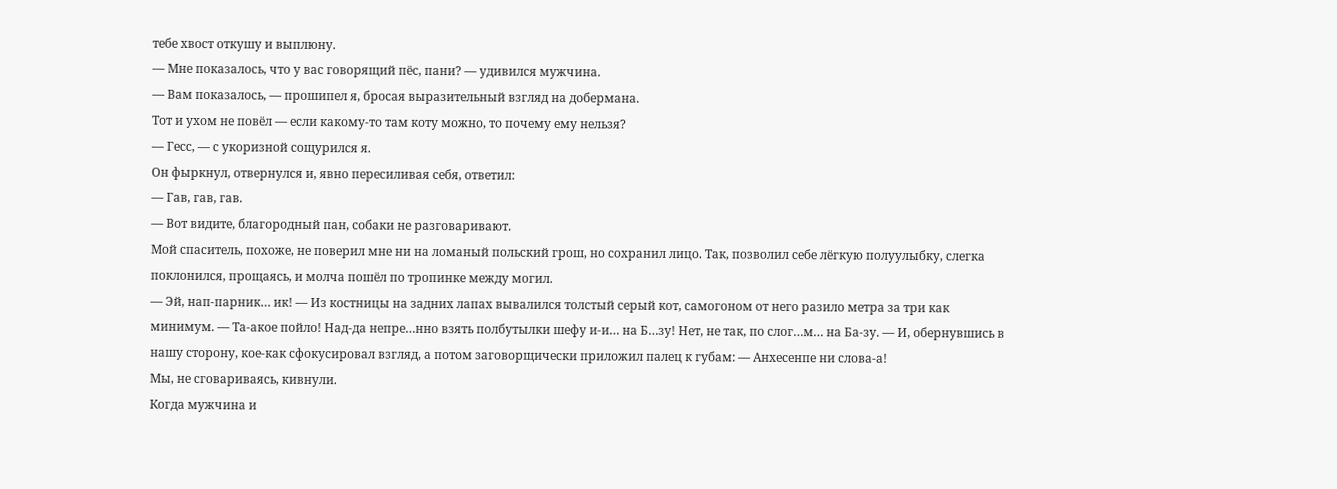тебе хвост откушу и выплюну.
— Мне показалось, что у вас говорящий пёс, пани? — удивился мужчина.
— Вам показалось, — прошипел я, бросая выразительный взгляд на добермана.
Тот и ухом не повёл — если какому-то там коту можно, то почему ему нельзя?
— Гесс, — с укоризной сощурился я.
Он фыркнул, отвернулся и, явно пересиливая себя, ответил:
— Гав, гав, гав.
— Вот видите, благородный пан, собаки не разговаривают.
Мой спаситель, похоже, не поверил мне ни на ломаный польский грош, но сохранил лицо. Так, позволил себе лёгкую полуулыбку, слегка поклонился, прощаясь, и молча пошёл по тропинке между могил.
— Эй, нап-парник… ик! — Из костницы на задних лапах вывалился толстый серый кот, самогоном от него разило метра за три как минимум. — Та-акое пойло! Над-да непре…нно взять полбутылки шефу и-и… на Б…зу! Нет, не так, по слог…м… на Ба-зу. — И, обернувшись в нашу сторону, кое-как сфокусировал взгляд, а потом заговорщически приложил палец к губам: — Анхесенпе ни слова-а!
Мы, не сговариваясь, кивнули.
Когда мужчина и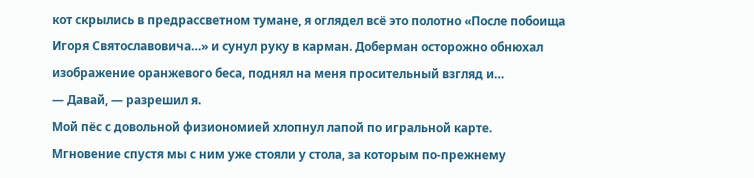кот скрылись в предрассветном тумане, я оглядел всё это полотно «После побоища Игоря Святославовича…» и сунул руку в карман. Доберман осторожно обнюхал изображение оранжевого беса, поднял на меня просительный взгляд и…
— Давай, — разрешил я.
Мой пёс с довольной физиономией хлопнул лапой по игральной карте.
Мгновение спустя мы с ним уже стояли у стола, за которым по-прежнему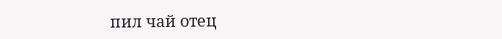пил чай отец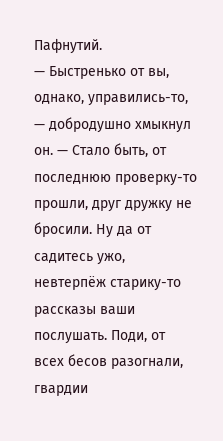Пафнутий.
— Быстренько от вы, однако, управились-то, — добродушно хмыкнул он. — Стало быть, от последнюю проверку-то прошли, друг дружку не бросили. Ну да от садитесь ужо, невтерпёж старику-то рассказы ваши послушать. Поди, от всех бесов разогнали, гвардии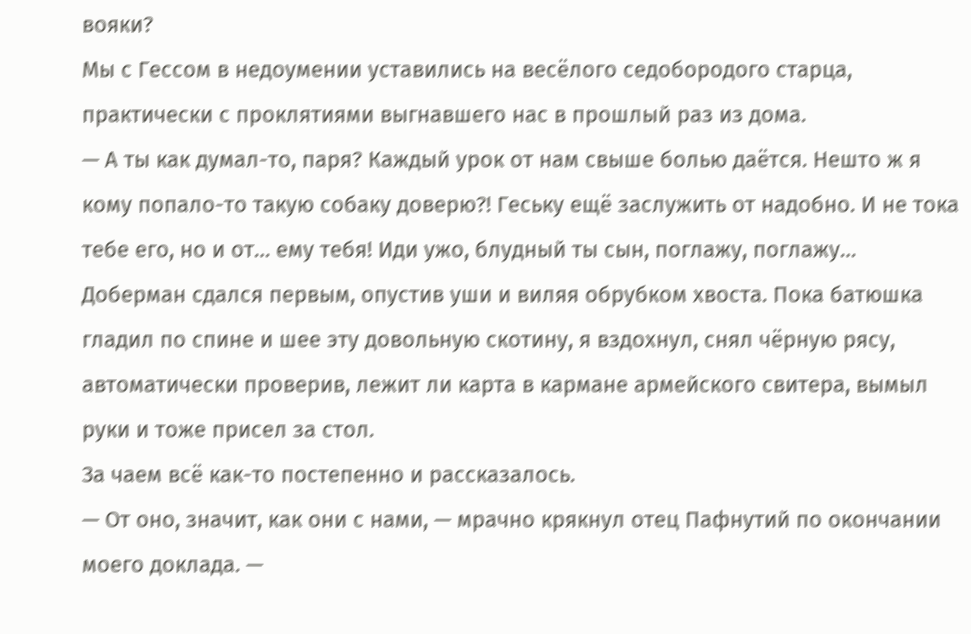вояки?
Мы с Гессом в недоумении уставились на весёлого седобородого старца, практически с проклятиями выгнавшего нас в прошлый раз из дома.
— А ты как думал-то, паря? Каждый урок от нам свыше болью даётся. Нешто ж я кому попало-то такую собаку доверю?! Геську ещё заслужить от надобно. И не тока тебе его, но и от… ему тебя! Иди ужо, блудный ты сын, поглажу, поглажу…
Доберман сдался первым, опустив уши и виляя обрубком хвоста. Пока батюшка гладил по спине и шее эту довольную скотину, я вздохнул, снял чёрную рясу, автоматически проверив, лежит ли карта в кармане армейского свитера, вымыл руки и тоже присел за стол.
За чаем всё как-то постепенно и рассказалось.
— От оно, значит, как они с нами, — мрачно крякнул отец Пафнутий по окончании моего доклада. —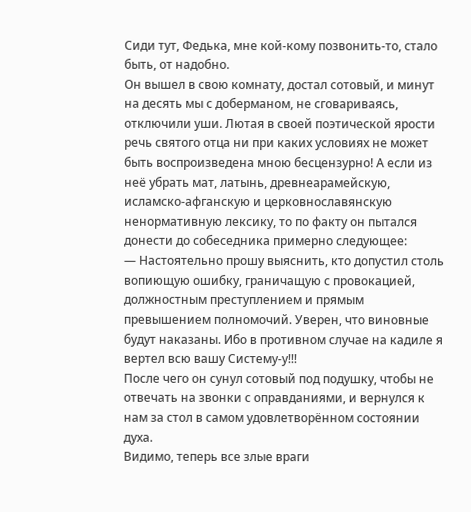Сиди тут, Федька, мне кой-кому позвонить-то, стало быть, от надобно.
Он вышел в свою комнату, достал сотовый, и минут на десять мы с доберманом, не сговариваясь, отключили уши. Лютая в своей поэтической ярости речь святого отца ни при каких условиях не может быть воспроизведена мною бесцензурно! А если из неё убрать мат, латынь, древнеарамейскую, исламско-афганскую и церковнославянскую ненормативную лексику, то по факту он пытался донести до собеседника примерно следующее:
— Настоятельно прошу выяснить, кто допустил столь вопиющую ошибку, граничащую с провокацией, должностным преступлением и прямым превышением полномочий. Уверен, что виновные будут наказаны. Ибо в противном случае на кадиле я вертел всю вашу Систему-у!!!
После чего он сунул сотовый под подушку, чтобы не отвечать на звонки с оправданиями, и вернулся к нам за стол в самом удовлетворённом состоянии духа.
Видимо, теперь все злые враги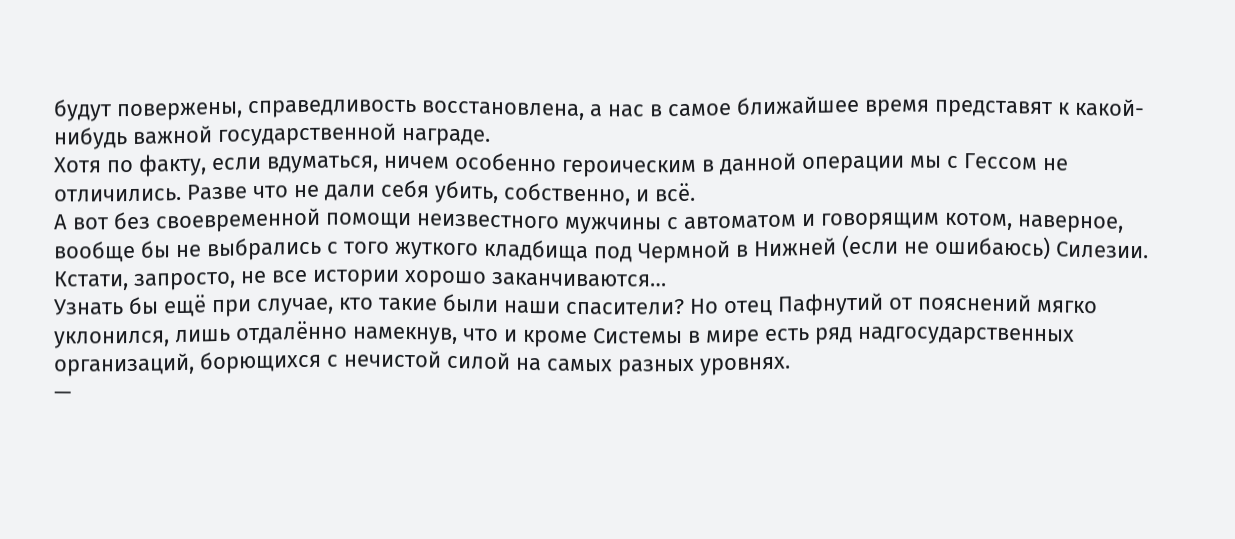будут повержены, справедливость восстановлена, а нас в самое ближайшее время представят к какой-нибудь важной государственной награде.
Хотя по факту, если вдуматься, ничем особенно героическим в данной операции мы с Гессом не отличились. Разве что не дали себя убить, собственно, и всё.
А вот без своевременной помощи неизвестного мужчины с автоматом и говорящим котом, наверное, вообще бы не выбрались с того жуткого кладбища под Чермной в Нижней (если не ошибаюсь) Силезии. Кстати, запросто, не все истории хорошо заканчиваются…
Узнать бы ещё при случае, кто такие были наши спасители? Но отец Пафнутий от пояснений мягко уклонился, лишь отдалённо намекнув, что и кроме Системы в мире есть ряд надгосударственных организаций, борющихся с нечистой силой на самых разных уровнях.
—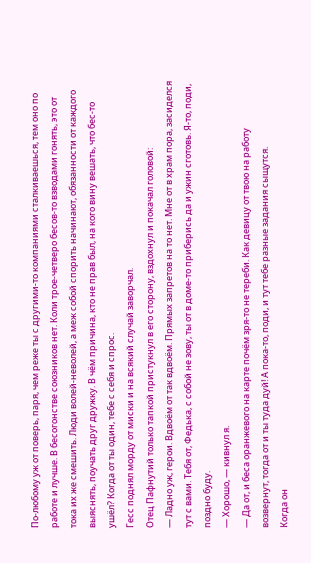По-любому уж от поверь, паря, чем реже ты с другими-то компаниями сталкиваешься, тем оно по работе и лучше. В бесогонстве союзников нет. Коли трое-четверо бесов-то взводами гонять, это от тока их же смешить. Люди волей-неволей, а меж собой спорить начинают, обязанности от каждого выяснять, поучать друг дружку. В чём причина, кто не прав был, на кого вину вешать, что бес-то ушёл? Когда от ты один, тебе с себя и спрос.
Гесс поднял морду от миски и на всякий случай заворчал.
Отец Пафнутий только тапкой пристукнул в его сторону, вздохнул и покачал головой:
— Ладно уж, герои. Вдвоём от так вдвоём. Прямых запретов на то нет. Мне от в храм пора, засиделся тут с вами. Тебя от, Федька, с собой не зову, ты от в доме-то приберись да и ужин сготовь. Я-то, поди, поздно буду.
— Хорошо, — кивнул я.
— Да от, и беса оранжевого на карте почём зря-то не тереби. Как девицу от твою на работу возвернут, тогда от и ты туда дуй! А пока-то, поди, и тут тебе разные задания сыщутся.
Когда он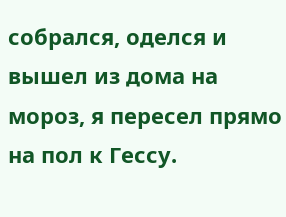собрался, оделся и вышел из дома на мороз, я пересел прямо на пол к Гессу.